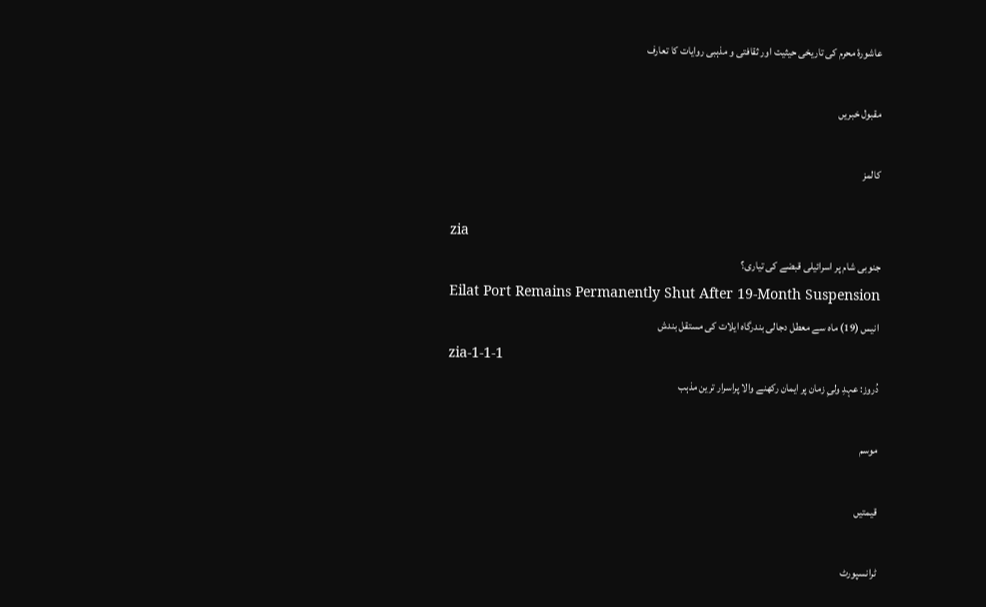عاشورۂ محرم کی تاریخی حیثیت اور ثقافتی و مذہبی روایات کا تعارف

مقبول خبریں

کالمز

zia
جنوبی شام پر اسرائیلی قبضے کی تیاری؟
Eilat Port Remains Permanently Shut After 19-Month Suspension
انیس (19) ماہ سے معطل دجالی بندرگاہ ایلات کی مستقل بندش
zia-1-1-1
دُروز: عہدِ ولیِ زمان پر ایمان رکھنے والا پراسرار ترین مذہب

موسم

قیمتیں

ٹرانسپورٹ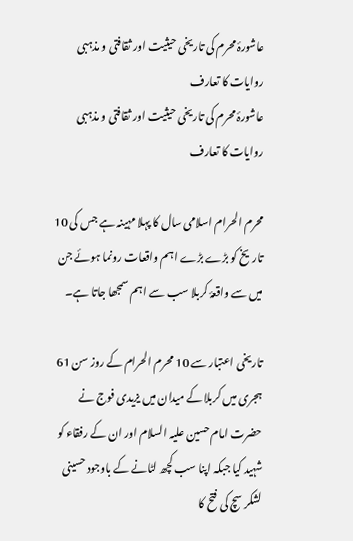عاشورۂ محرم کی تاریخی حیثیت اور ثقافتی و مذہبی روایات کا تعارف
عاشورۂ محرم کی تاریخی حیثیت اور ثقافتی و مذہبی روایات کا تعارف

محرم الحرام اسلامی سال کا پہلا مہینہ ہے جس کی 10 تاریخ کو بڑے بڑے اہم واقعات رونما ہوئے جن میں سے واقعۂ کربلا سب سے اہم سمجھا جاتا ہے۔

تاریخی اعتبار سے 10 محرم الحرام کے روز سن 61 ہجری میں کربلا کے میدان میں یزیدی فوج نے حضرت امام حسین علیہ السلام اور ان کے رفقاء کو شہید کیا جبکہ اپنا سب کچھ لٹانے کے باوجود حسینی لشکر سچ کی فتح کا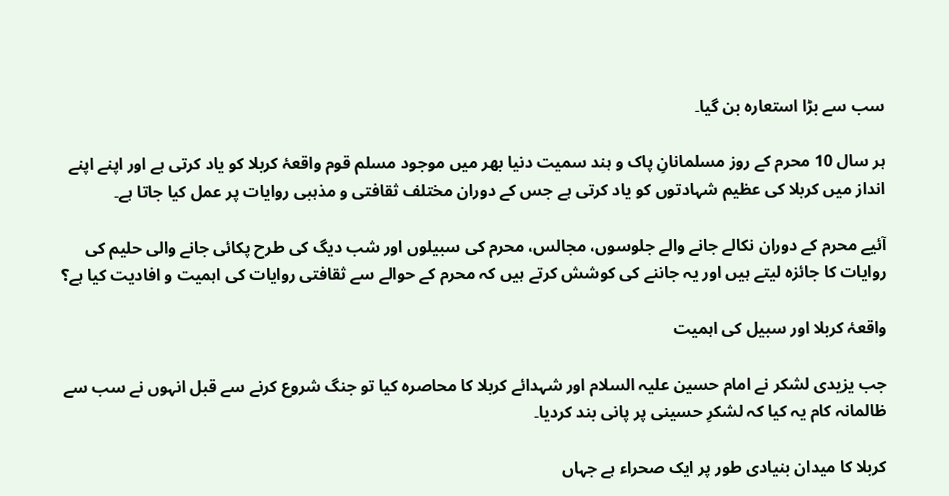سب سے بڑا استعارہ بن گیا۔

ہر سال 10 محرم کے روز مسلمانانِ پاک و ہند سمیت دنیا بھر میں موجود مسلم قوم واقعۂ کربلا کو یاد کرتی ہے اور اپنے اپنے انداز میں کربلا کی عظیم شہادتوں کو یاد کرتی ہے جس کے دوران مختلف ثقافتی و مذہبی روایات پر عمل کیا جاتا ہے۔

آئیے محرم کے دوران نکالے جانے والے جلوسوں، مجالس، محرم کی سبیلوں اور شب دیگ کی طرح پکائی جانے والی حلیم کی روایات کا جائزہ لیتے ہیں اور یہ جاننے کی کوشش کرتے ہیں کہ محرم کے حوالے سے ثقافتی روایات کی اہمیت و افادیت کیا ہے؟

واقعۂ کربلا اور سبیل کی اہمیت

جب یزیدی لشکر نے امام حسین علیہ السلام اور شہدائے کربلا کا محاصرہ کیا تو جنگ شروع کرنے سے قبل انہوں نے سب سے ظالمانہ کام یہ کیا کہ لشکرِ حسینی پر پانی بند کردیا۔

کربلا کا میدان بنیادی طور پر ایک صحراء ہے جہاں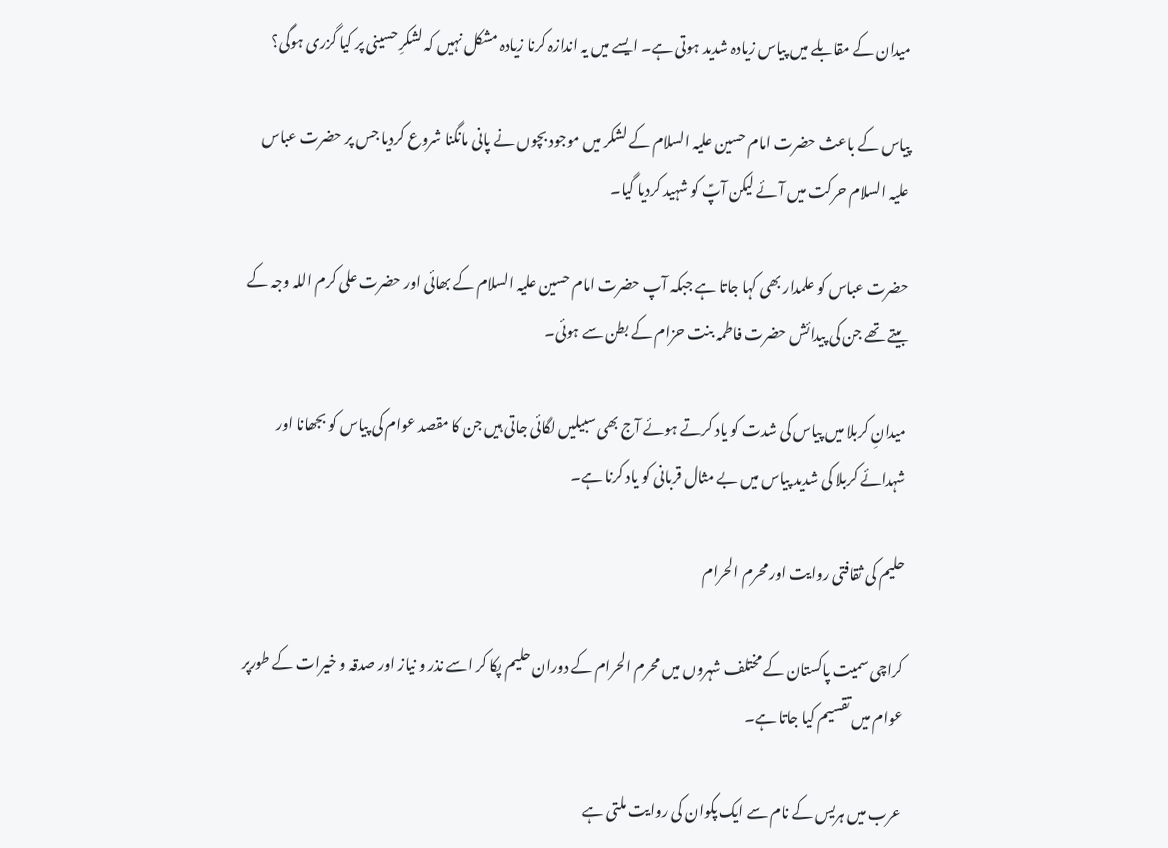میدان کے مقابلے میں پیاس زیادہ شدید ہوتی ہے۔ ایسے میں یہ اندازہ کرنا زیادہ مشکل نہیں کہ لشکرِ حسینی پر کیا گزری ہوگی؟

پیاس کے باعث حضرت امام حسین علیہ السلام کے لشکر میں موجود بچوں نے پانی مانگنا شروع کردیا جس پر حضرت عباس علیہ السلام حرکت میں آئے لیکن آپؑ کو شہید کردیا گیا۔

حضرت عباس کو علمدار بھی کہا جاتا ہے جبکہ آپ حضرت امام حسین علیہ السلام کے بھائی اور حضرت علی کرم اللہ وجہ کے بیتے تھے جن کی پیدائش حضرت فاطمہ بنت حزام کے بطن سے ہوئی۔

میدانِ کربلا میں پیاس کی شدت کو یاد کرتے ہوئے آج بھی سبیلیں لگائی جاتی ہیں جن کا مقصد عوام کی پیاس کو بجھانا اور شہدائے کربلا کی شدید پیاس میں بے مثال قربانی کو یاد کرنا ہے۔

حلیم کی ثقافتی روایت اور محرم الحرام

کراچی سمیت پاکستان کے مختلف شہروں میں محرم الحرام کے دوران حلیم پکا کر اسے نذر و نیاز اور صدقہ و خیرات کے طورپر عوام میں تقسیم کیا جاتا ہے۔

عرب میں ہریس کے نام سے ایک پکوان کی روایت ملتی ہے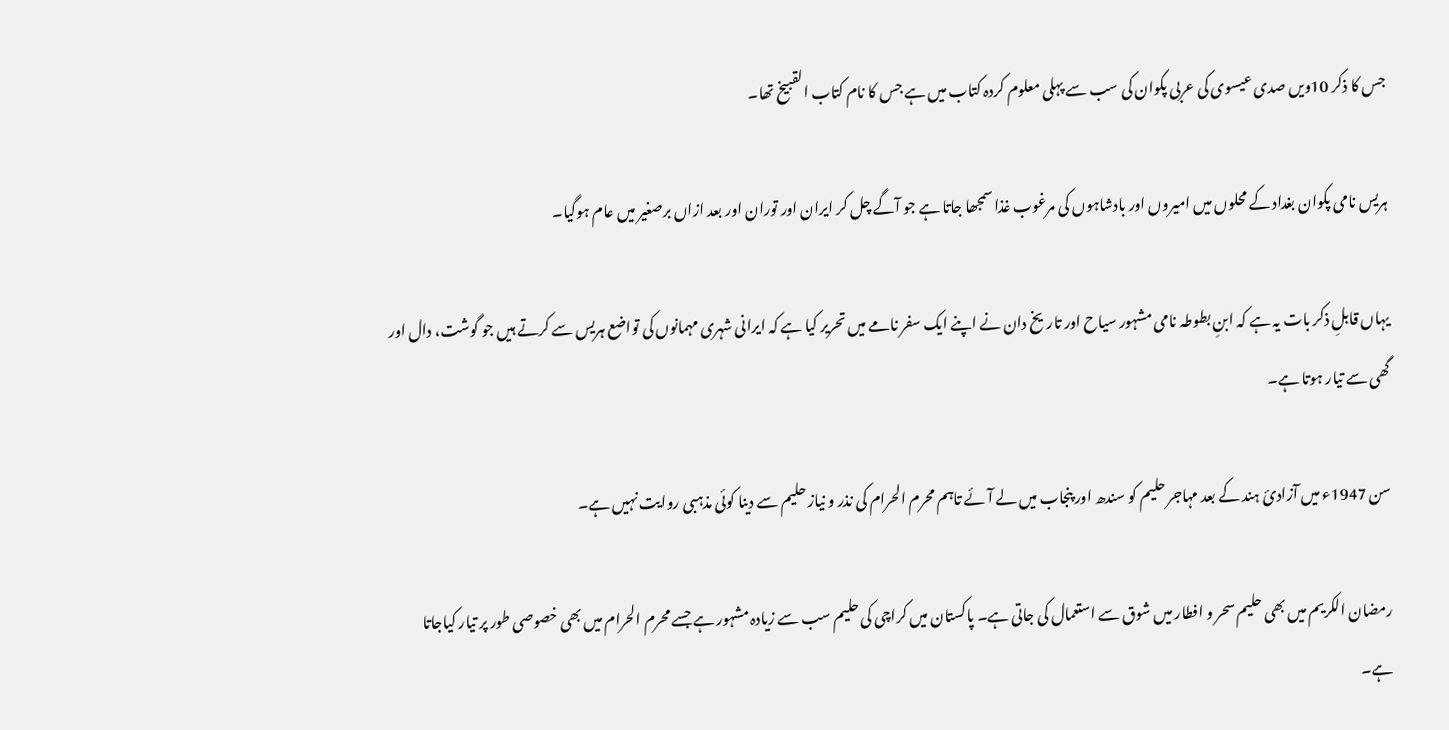جس کا ذکر 10ویں صدی عیسوی کی عربی پکوان کی سب سے پہلی معلوم کردہ کتاب میں ہے جس کا نام کتاب القبیخ تھا۔

ہریس نامی پکوان بغداد کے محلوں میں امیروں اور بادشاہوں کی مرغوب غذا سمجھا جاتا ہے جو آگے چل کر ایران اور توران اور بعد ازاں برصغیر میں عام ہوگیا۔

یہاں قابلِ ذکر بات یہ ہے کہ ابنِ بطوطہ نامی مشہور سیاح اور تاریخ دان نے اپنے ایک سفر نامے میں تحریر کیا ہے کہ ایرانی شہری مہمانوں کی تواضع ہریس سے کرتے ہیں جو گوشت، دال اور گھی سے تیار ہوتا ہے۔

سن 1947ء میں آزادئ ہند کے بعد مہاجر حلیم کو سندھ اور پنجاب میں لے آئے تاہم محرم الحرام کی نذر و نیاز حلیم سے دینا کوئی مذہبی روایت نہیں ہے۔

رمضان الکریم میں بھی حلیم سحر و افطار میں شوق سے استعمال کی جاتی ہے۔ پاکستان میں کراچی کی حلیم سب سے زیادہ مشہور ہے جسے محرم الحرام میں بھی خصوصی طور پر تیار کیاجاتا ہے۔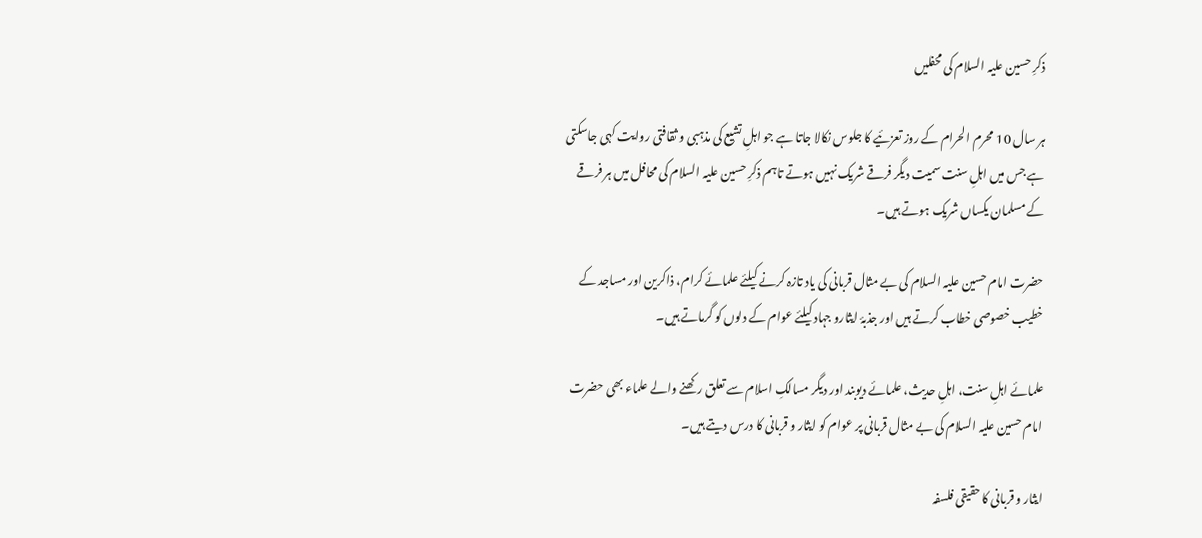ذکرِ حسین علیہ السلام کی محفلیں

ہر سال 10 محرم الحرام کے روز تعزئیے کا جلوس نکالا جاتا ہے جو اہلِ تشیع کی مذہبی و ثقافتی روایت کہی جاسکتی ہے جس میں اہلِ سنت سمیت دیگر فرقے شریک نہیں ہوتے تاہم ذکرِ حسین علیہ السلام کی محافل میں ہر فرقے کے مسلمان یکساں شریک ہوتے ہیں۔

حضرت امام حسین علیہ السلام کی بے مثال قربانی کی یاد تازہ کرنے کیلئے علمائے کرام، ذاکرین اور مساجد کے خطیب خصوصی خطاب کرتے ہیں اور جذبۂ ایثارو جہاد کیلئے عوام کے دلوں کو گرماتے ہیں۔

علمائے اہلِ سنت، اہلِ حدیث، علمائے دیوبند اور دیگر مسالکِ اسلام سے تعلق رکھنے والے علماء بھی حضرت امام حسین علیہ السلام کی بے مثال قربانی پر عوام کو ایثار و قربانی کا درس دیتے ہیں۔

ایثار و قربانی کا حقیقی فلسفہ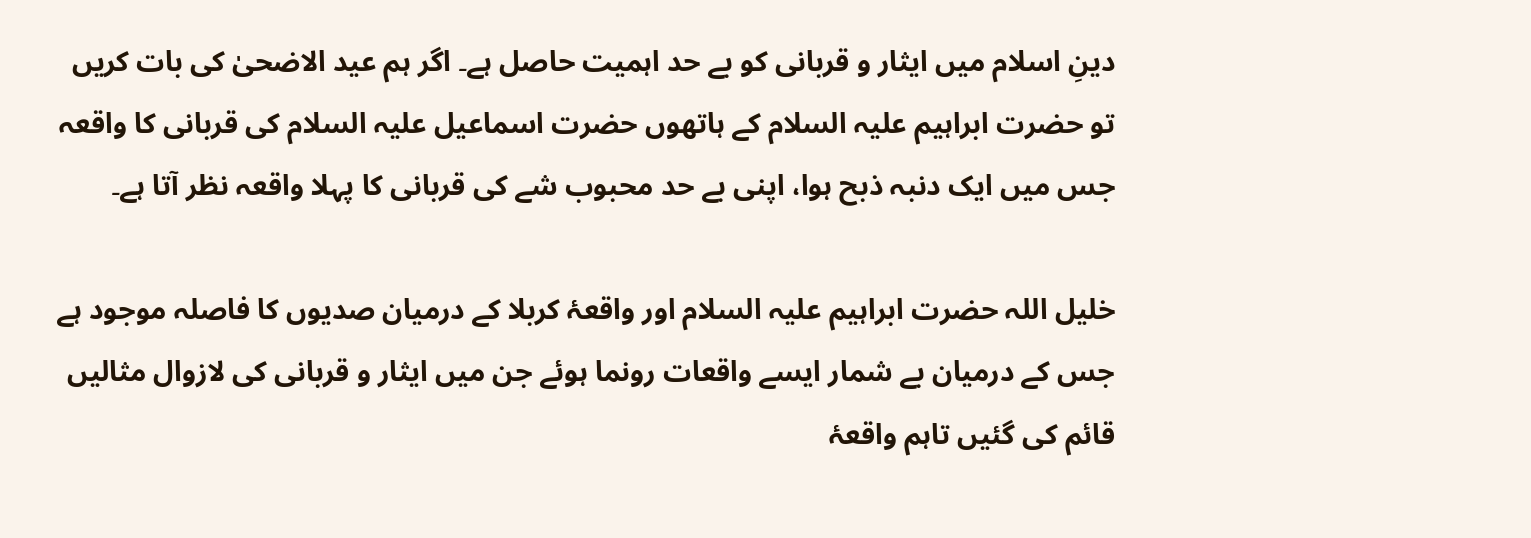دینِ اسلام میں ایثار و قربانی کو بے حد اہمیت حاصل ہے۔ اگر ہم عید الاضحیٰ کی بات کریں تو حضرت ابراہیم علیہ السلام کے ہاتھوں حضرت اسماعیل علیہ السلام کی قربانی کا واقعہ جس میں ایک دنبہ ذبح ہوا، اپنی بے حد محبوب شے کی قربانی کا پہلا واقعہ نظر آتا ہے۔

خلیل اللہ حضرت ابراہیم علیہ السلام اور واقعۂ کربلا کے درمیان صدیوں کا فاصلہ موجود ہے جس کے درمیان بے شمار ایسے واقعات رونما ہوئے جن میں ایثار و قربانی کی لازوال مثالیں قائم کی گئیں تاہم واقعۂ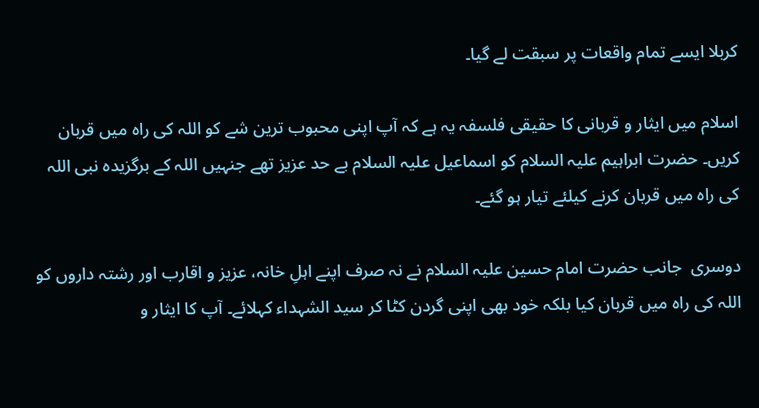کربلا ایسے تمام واقعات پر سبقت لے گیا۔

اسلام میں ایثار و قربانی کا حقیقی فلسفہ یہ ہے کہ آپ اپنی محبوب ترین شے کو اللہ کی راہ میں قربان کریں۔ حضرت ابراہیم علیہ السلام کو اسماعیل علیہ السلام بے حد عزیز تھے جنہیں اللہ کے برگزیدہ نبی اللہ کی راہ میں قربان کرنے کیلئے تیار ہو گئے۔

دوسری  جانب حضرت امام حسین علیہ السلام نے نہ صرف اپنے اہلِ خانہ، عزیز و اقارب اور رشتہ داروں کو اللہ کی راہ میں قربان کیا بلکہ خود بھی اپنی گردن کٹا کر سید الشہداء کہلائے۔ آپ کا ایثار و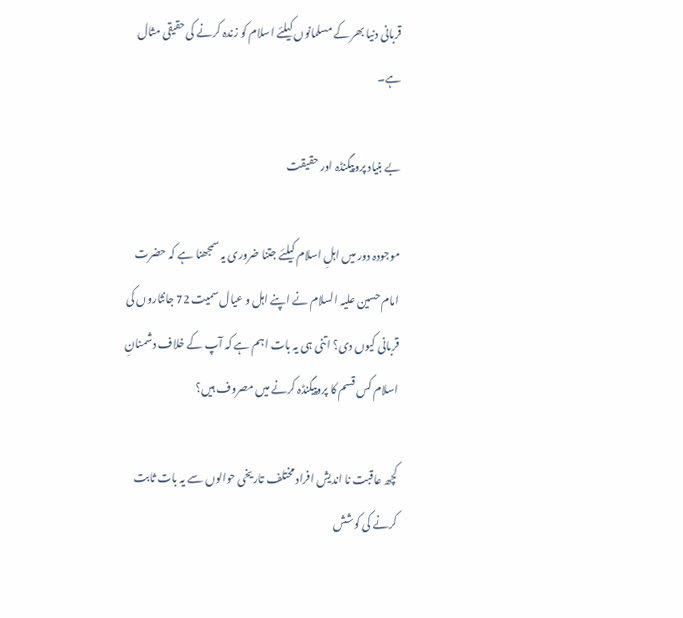قربانی دنیا بھر کے مسلمانوں کیلئے اسلام کو زندہ کرنے کی حقیقی مثال ہے۔

بے بنیاد پروپیگنڈہ اور حقیقت

موجودہ دور میں اہلِ اسلام کیلئے جتنا ضروری یہ سمجھنا ہے کہ حضرت امام حسین علیہ السلام نے اپنے اہل و عیال سمیت 72 جانثاروں کی قربانی کیوں دی؟ اتنی ہی یہ بات اہم ہے کہ آپ کے خلاف دشمنانِ اسلام کس قسم کا پروپیگنڈہ کرنے میں مصروف ہیں؟

کچھ عاقبت نا اندیش افراد مختلف تاریخی حوالوں سے یہ بات ثابت کرنے کی کوشش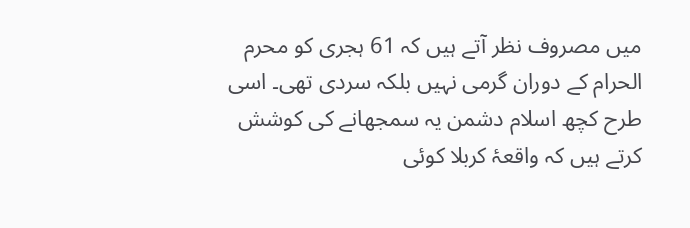میں مصروف نظر آتے ہیں کہ 61 ہجری کو محرم الحرام کے دوران گرمی نہیں بلکہ سردی تھی۔ اسی طرح کچھ اسلام دشمن یہ سمجھانے کی کوشش کرتے ہیں کہ واقعۂ کربلا کوئی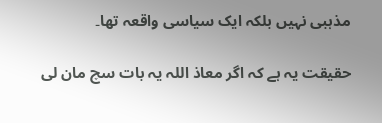مذہبی نہیں بلکہ ایک سیاسی واقعہ تھا۔

حقیقت یہ ہے کہ اگر معاذ اللہ یہ بات سچ مان لی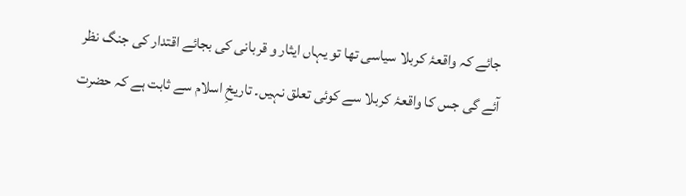جائے کہ واقعۂ کربلا سیاسی تھا تو یہاں ایثار و قربانی کی بجائے اقتدار کی جنگ نظر آئے گی جس کا واقعۂ کربلا سے کوئی تعلق نہیں۔ تاریخِ اسلام سے ثابت ہے کہ حضرت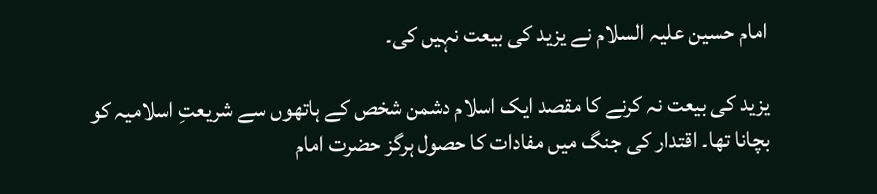امام حسین علیہ السلام نے یزید کی بیعت نہیں کی۔

یزید کی بیعت نہ کرنے کا مقصد ایک اسلام دشمن شخص کے ہاتھوں سے شریعتِ اسلامیہ کو بچانا تھا۔ اقتدار کی جنگ میں مفادات کا حصول ہرگز حضرت امام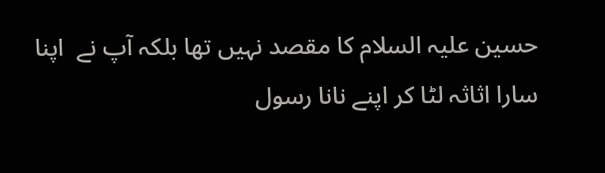حسین علیہ السلام کا مقصد نہیں تھا بلکہ آپ نے  اپنا سارا اثاثہ لٹا کر اپنے نانا رسول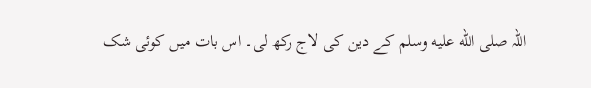اللہ صلى الله عليه وسلم کے دین کی لاج رکھ لی۔ اس بات میں کوئی شک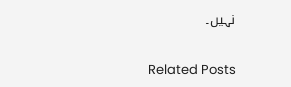نہیں۔

Related Posts